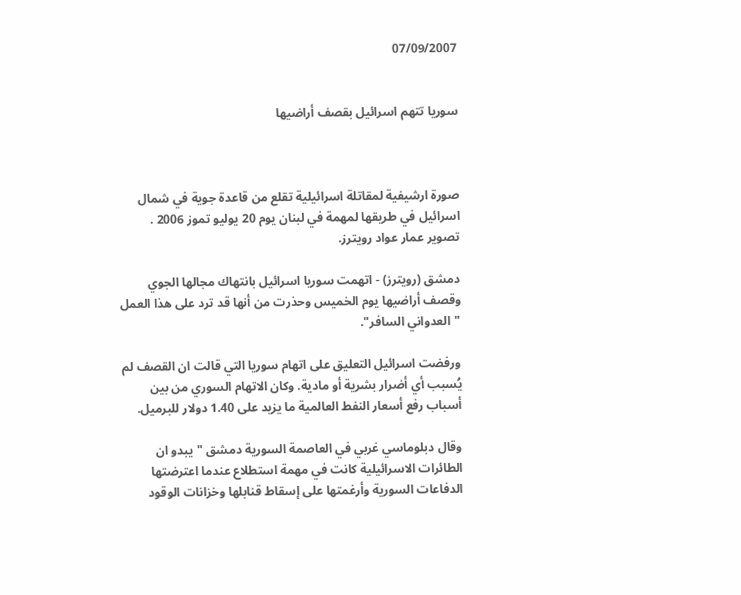07/09/2007


سوريا تتهم اسرائيل بقصف أراضيها



صورة ارشيفية لمقاتلة اسرائيلية تقلع من قاعدة جوية في شمال اسرائيل في طريقها لمهمة في لبنان يوم 20 يوليو تموز 2006 . تصوير عمار عواد رويترز.

دمشق (رويترز) - اتهمت سوريا اسرائيل بانتهاك مجالها الجوي وقصف أراضيها يوم الخميس وحذرت من أنها قد ترد على هذا العمل "العدواني السافر".

ورفضت اسرائيل التعليق على اتهام سوريا التي قالت ان القصف لم يُسبب أي أضرار بشرية أو مادية. وكان الاتهام السوري من بين أسباب رفع أسعار النفط العالمية ما يزيد على 1.40 دولار للبرميل.

وقال دبلوماسي غربي في العاصمة السورية دمشق "يبدو ان الطائرات الاسرائيلية كانت في مهمة استطلاع عندما اعترضتها الدفاعات السورية وأرغمتها على إسقاط قنابلها وخزانات الوقود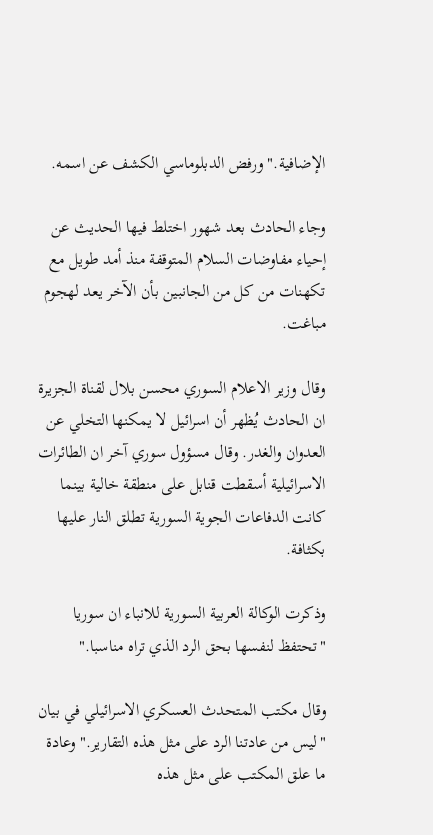الإضافية." ورفض الدبلوماسي الكشف عن اسمه.

وجاء الحادث بعد شهور اختلط فيها الحديث عن إحياء مفاوضات السلام المتوقفة منذ أمد طويل مع تكهنات من كل من الجانبين بأن الآخر يعد لهجوم مباغت.

وقال وزير الاعلام السوري محسن بلال لقناة الجزيرة ان الحادث يُظهر أن اسرائيل لا يمكنها التخلي عن العدوان والغدر. وقال مسؤول سوري آخر ان الطائرات الاسرائيلية أسقطت قنابل على منطقة خالية بينما كانت الدفاعات الجوية السورية تطلق النار عليها بكثافة.

وذكرت الوكالة العربية السورية للانباء ان سوريا "تحتفظ لنفسها بحق الرد الذي تراه مناسبا."

وقال مكتب المتحدث العسكري الاسرائيلي في بيان "ليس من عادتنا الرد على مثل هذه التقارير." وعادة ما علق المكتب على مثل هذه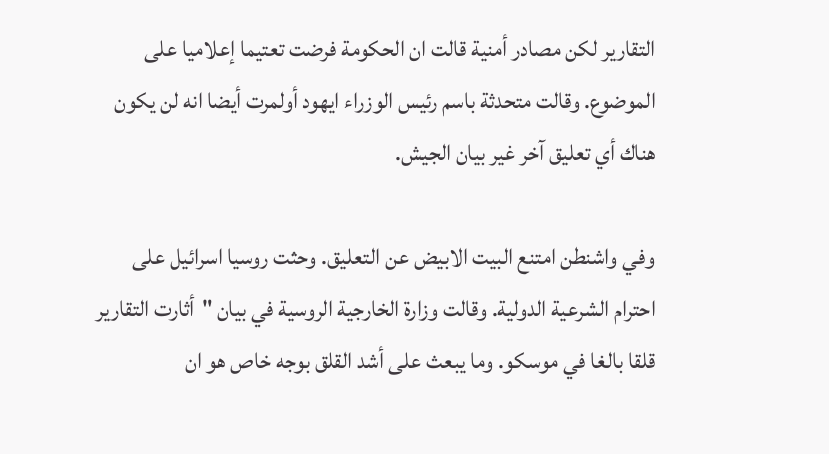التقارير لكن مصادر أمنية قالت ان الحكومة فرضت تعتيما إعلاميا على الموضوع. وقالت متحدثة باسم رئيس الوزراء ايهود أولمرت أيضا انه لن يكون هناك أي تعليق آخر غير بيان الجيش.

وفي واشنطن امتنع البيت الابيض عن التعليق. وحثت روسيا اسرائيل على احترام الشرعية الدولية. وقالت وزارة الخارجية الروسية في بيان "أثارت التقارير قلقا بالغا في موسكو. وما يبعث على أشد القلق بوجه خاص هو ان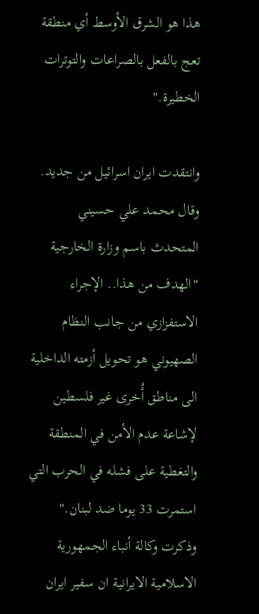هذا هو الشرق الأوسط أي منطقة تعج بالفعل بالصراعات والتوترات الخطيرة."

وانتقدت ايران اسرائيل من جديد. وقال محمد علي حسيني المتحدث باسم وزارة الخارجية "الهدف من هذا.. الإجراء الاستفزازي من جانب النظام الصهيوني هو تحويل أزمته الداخلية الى مناطق أُخرى غير فلسطين لإشاعة عدم الأمن في المنطقة والتغطية على فشله في الحرب التي استمرت 33 يوما ضد لبنان." وذكرت وكالة أنباء الجمهورية الاسلامية الايرانية ان سفير ايران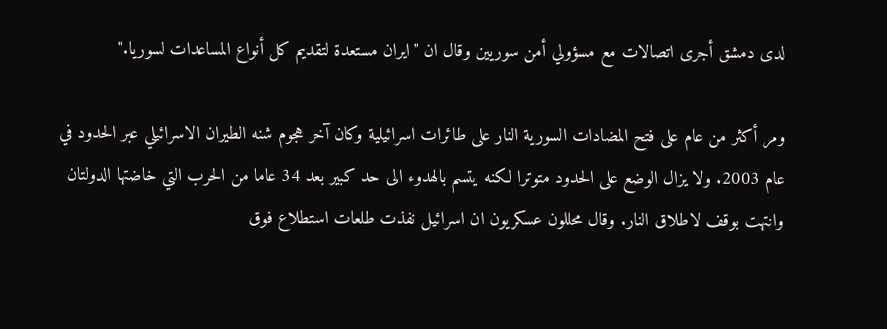لدى دمشق أجرى اتصالات مع مسؤولي أمن سوريين وقال ان "ايران مستعدة لتقديم كل أنواع المساعدات لسوريا."

ومر أكثر من عام على فتح المضادات السورية النار على طائرات اسرائيلية وكان آخر هجوم شنه الطيران الاسرائيلي عبر الحدود في عام 2003. ولا يزال الوضع على الحدود متوترا لكنه يتسم بالهدوء الى حد كبير بعد 34 عاما من الحرب التي خاضتها الدولتان وانتهت بوقف لاطلاق النار. وقال محللون عسكريون ان اسرائيل نفذت طلعات استطلاع فوق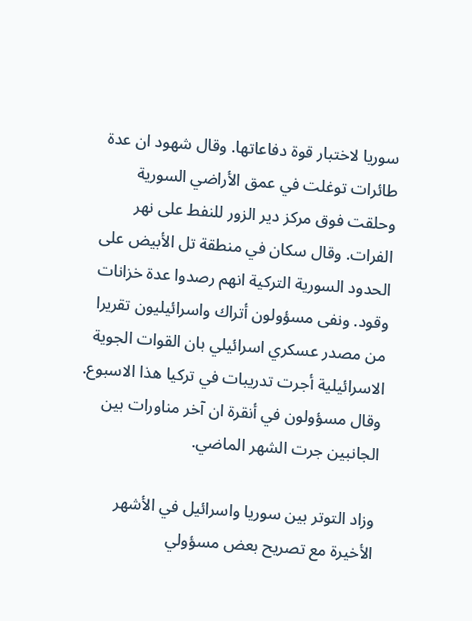سوريا لاختبار قوة دفاعاتها. وقال شهود ان عدة طائرات توغلت في عمق الأراضي السورية وحلقت فوق مركز دير الزور للنفط على نهر الفرات. وقال سكان في منطقة تل الأبيض على الحدود السورية التركية انهم رصدوا عدة خزانات وقود. ونفى مسؤولون أتراك واسرائيليون تقريرا من مصدر عسكري اسرائيلي بان القوات الجوية الاسرائيلية أجرت تدريبات في تركيا هذا الاسبوع. وقال مسؤولون في أنقرة ان آخر مناورات بين الجانبين جرت الشهر الماضي.

وزاد التوتر بين سوريا واسرائيل في الأشهر الأخيرة مع تصريح بعض مسؤولي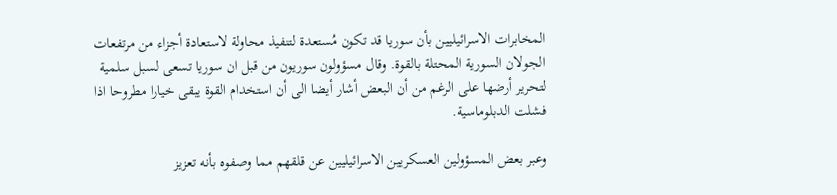المخابرات الاسرائيليين بأن سوريا قد تكون مُستعدة لتنفيذ محاولة لاستعادة أجزاء من مرتفعات الجولان السورية المحتلة بالقوة. وقال مسؤولون سوريون من قبل ان سوريا تسعى لسبل سلمية لتحرير أرضها على الرغم من أن البعض أشار أيضا الى أن استخدام القوة يبقى خيارا مطروحا اذا فشلت الدبلوماسية.

وعبر بعض المسؤولين العسكريين الاسرائيليين عن قلقهم مما وصفوه بأنه تعزيز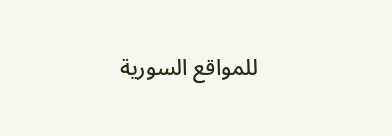للمواقع السورية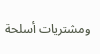ومشتريات أسلحة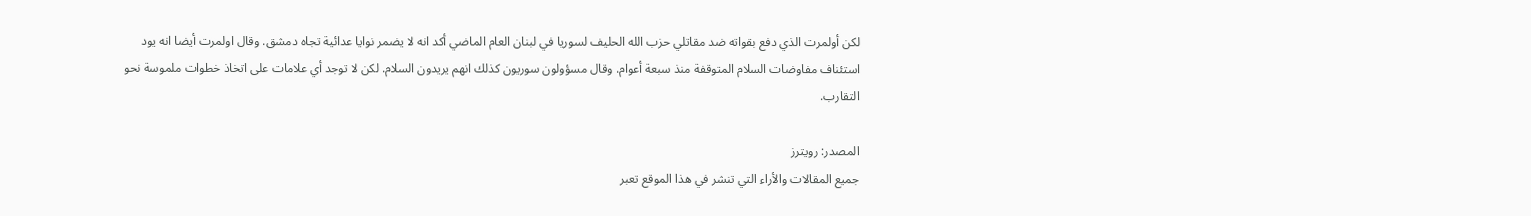لكن أولمرت الذي دفع بقواته ضد مقاتلي حزب الله الحليف لسوريا في لبنان العام الماضي أكد انه لا يضمر نوايا عدائية تجاه دمشق. وقال اولمرت أيضا انه يود استئناف مفاوضات السلام المتوقفة منذ سبعة أعوام. وقال مسؤولون سوريون كذلك انهم يريدون السلام. لكن لا توجد أي علامات على اتخاذ خطوات ملموسة نحو التقارب.

المصدر: رويترز
جميع المقالات والأراء التي تنشر في هذا الموقع تعبر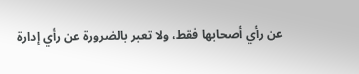عن رأي أصحابها فقط، ولا تعبر بالضرورة عن رأي إدارة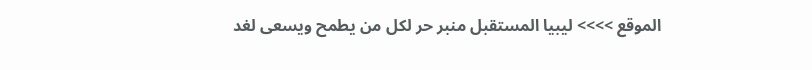الموقع >>>> ليبيا المستقبل منبر حر لكل من يطمح ويسعى لغد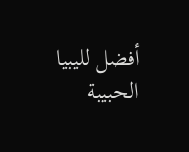أفضل لليبيا الحبيبة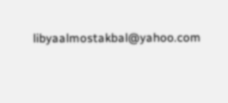libyaalmostakbal@yahoo.com